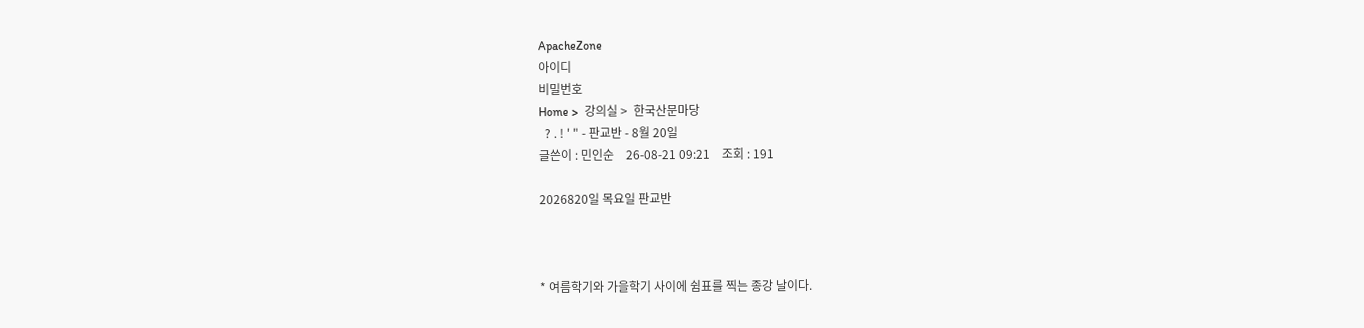ApacheZone
아이디
비밀번호
Home >  강의실 >  한국산문마당
  ? . ! ' " - 판교반 - 8월 20일
글쓴이 : 민인순    26-08-21 09:21    조회 : 191

2026820일 목요일 판교반



* 여름학기와 가을학기 사이에 쉼표를 찍는 종강 날이다.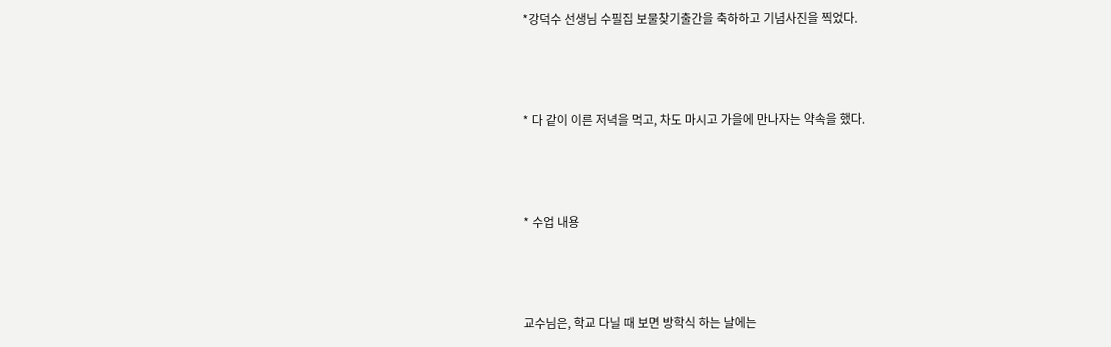*강덕수 선생님 수필집 보물찾기출간을 축하하고 기념사진을 찍었다.



* 다 같이 이른 저녁을 먹고, 차도 마시고 가을에 만나자는 약속을 했다.



* 수업 내용



교수님은, 학교 다닐 때 보면 방학식 하는 날에는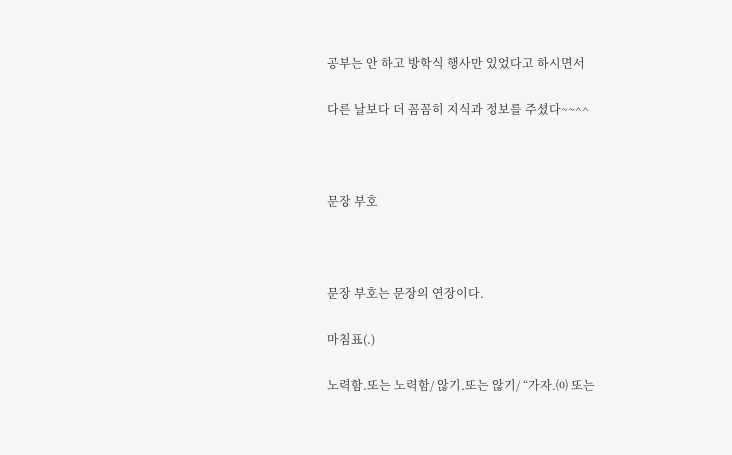공부는 안 하고 방학식 행사만 있었다고 하시면서

다른 날보다 더 꼼꼼히 지식과 정보를 주셨다~~^^



문장 부호



문장 부호는 문장의 연장이다.

마침표(.)

노력함.또는 노력함/ 않기.또는 않기/ “가자.⒪ 또는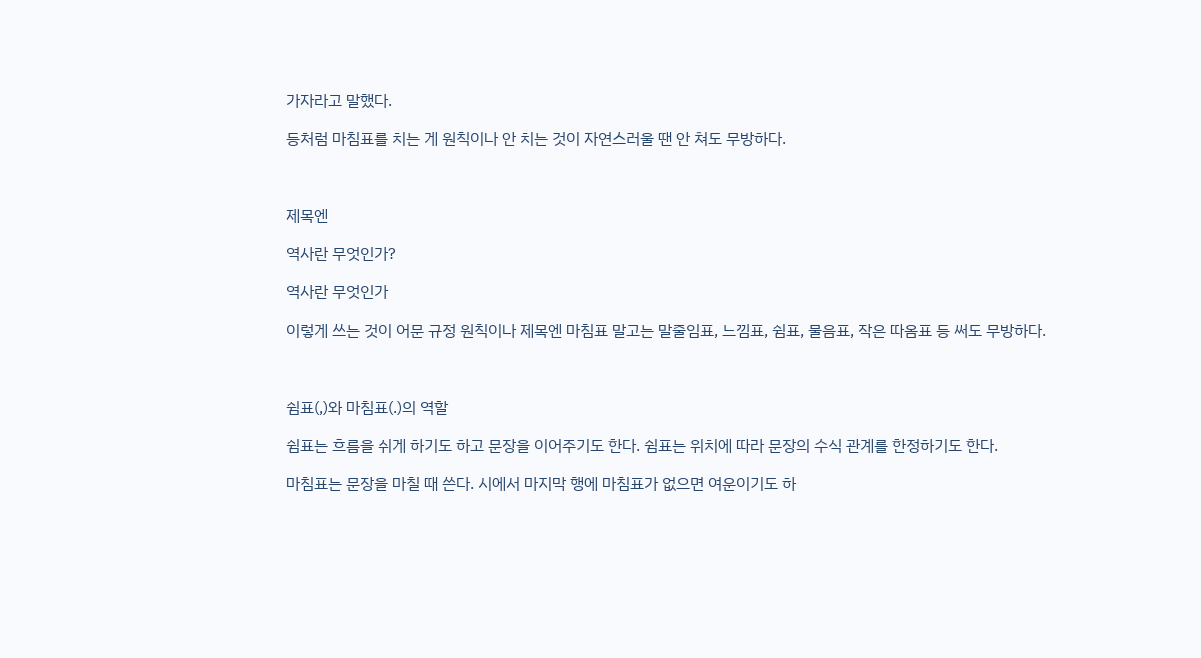가자라고 말했다.

등처럼 마침표를 치는 게 원칙이나 안 치는 것이 자연스러울 땐 안 쳐도 무방하다.



제목엔

역사란 무엇인가?

역사란 무엇인가

이렇게 쓰는 것이 어문 규정 원칙이나 제목엔 마침표 말고는 말줄임표, 느낌표, 쉼표, 물음표, 작은 따옴표 등 써도 무방하다.



쉼표(,)와 마침표(.)의 역할

쉼표는 흐름을 쉬게 하기도 하고 문장을 이어주기도 한다. 쉼표는 위치에 따라 문장의 수식 관계를 한정하기도 한다.

마침표는 문장을 마칠 때 쓴다. 시에서 마지막 행에 마침표가 없으면 여운이기도 하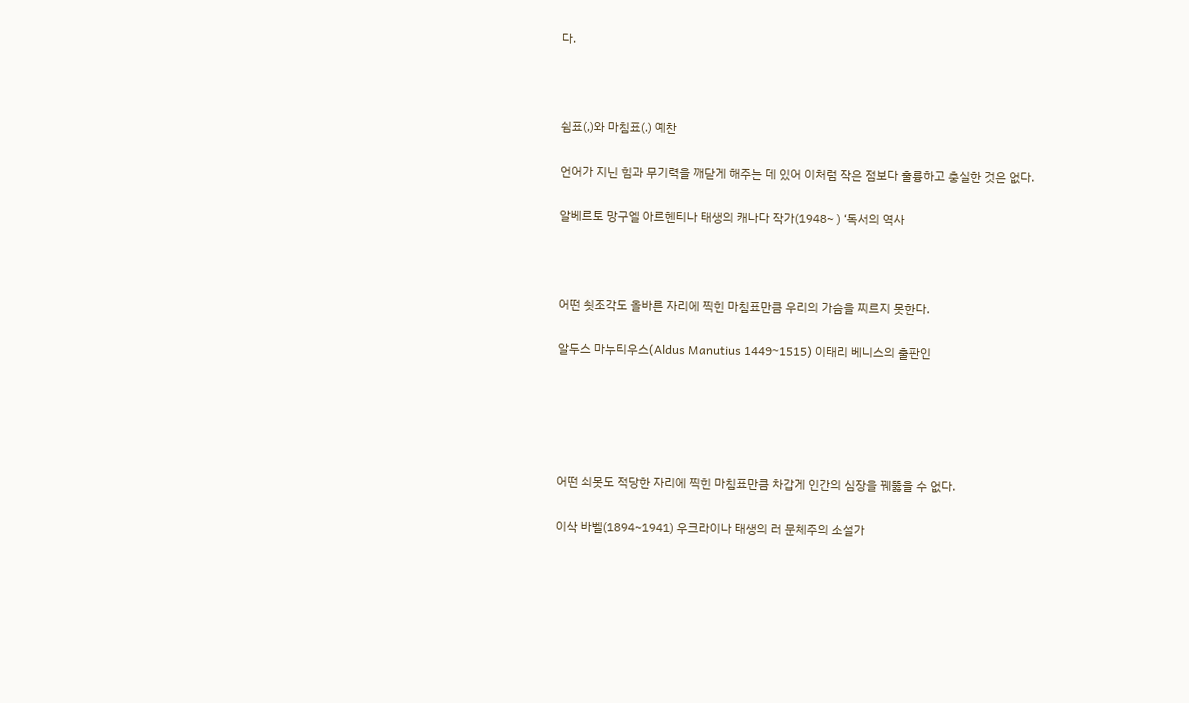다.



쉼표(,)와 마침표(.) 예찬

언어가 지닌 힘과 무기력을 깨닫게 해주는 데 있어 이처럼 작은 점보다 훌륭하고 충실한 것은 없다.

알베르토 망구엘 아르헨티나 태생의 캐나다 작가(1948~ ) ‘독서의 역사



어떤 쇳조각도 올바른 자리에 찍힌 마침표만큼 우리의 가슴을 찌르지 못한다.

알두스 마누티우스(Aldus Manutius 1449~1515) 이태리 베니스의 출판인





어떤 쇠못도 적당한 자리에 찍힌 마침표만큼 차갑게 인간의 심장을 꿰뚫을 수 없다.

이삭 바벨(1894~1941) 우크라이나 태생의 러 문체주의 소설가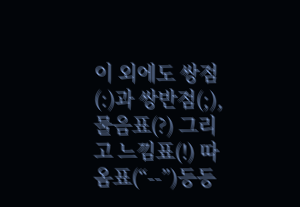이 외에도 쌍점(:)과 쌍반점(;), 물음표(?) 그리고 느낌표(!) 따옴표(“--”)등등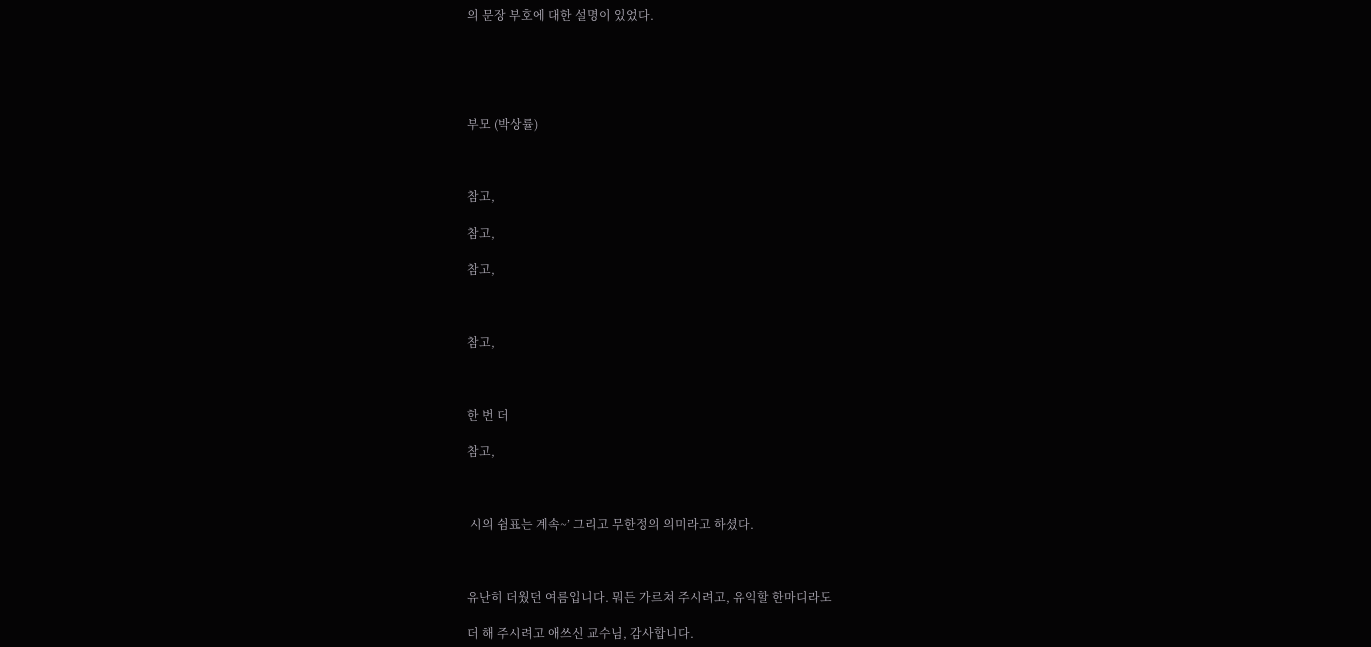의 문장 부호에 대한 설명이 있었다.





부모 (박상률)



참고,

참고,

참고,



참고,



한 번 더

참고,



 시의 쉼표는 계속~’ 그리고 무한정의 의미라고 하셨다.



유난히 더웠던 여름입니다. 뭐든 가르쳐 주시려고, 유익할 한마디라도

더 해 주시려고 애쓰신 교수님, 감사합니다.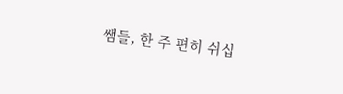쌤들, 한 주 편히 쉬십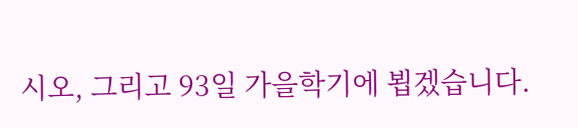시오, 그리고 93일 가을학기에 뵙겠습니다.